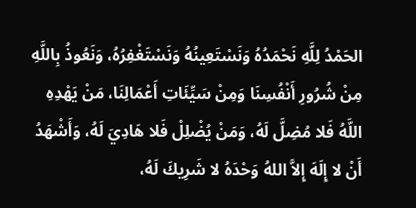الحَمْدُ لِلَّهِ نَحْمَدُهُ وَنَسْتَعِينُهُ وَنَسْتَغْفِرُهُ، وَنَعُوذُ بِاللَّهِ مِنْ شُرُورِ أَنْفُسِنَا وَمِنْ سَيِّئَاتِ أَعْمَالِنَا، مَنْ يَهْدِهِ اللَّهُ فَلا مُضِلَّ لَهُ، وَمَنْ يُضْلِلْ فَلا هَادِيَ لَهُ، وَأَشْهَدُ أَنْ لا إِلَهَ إِلاَّ اللهُ وَحْدَهُ لا شَرِيكَ لَهُ،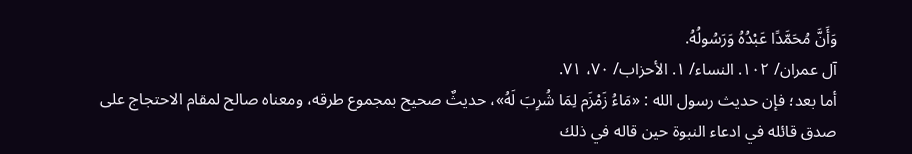وَأَنَّ مُحَمَّدًا عَبْدُهُ وَرَسُولُهُ.
آل عمران/ ١٠٢. النساء/ ١. الأحزاب/ ٧٠، ٧١.
أما بعد؛ فإن حديث رسول الله : «مَاءُ زَمْزَم لِمَا شُرِبَ لَهُ»، حديثٌ صحيح بمجموع طرقه، ومعناه صالح لمقام الاحتجاج على صدق قائله في ادعاء النبوة حين قاله في ذلك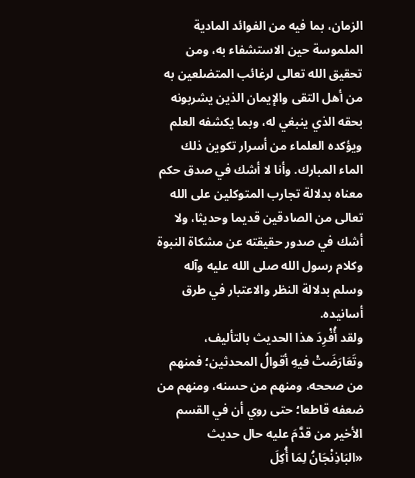الزمان، بما فيه من الفوائد المادية الملموسة حين الاستشفاء به، ومن تحقيق الله تعالى لرغائب المتضلعين به من أهل التقى والإيمان الذين يشربونه بحقه الذي ينبغي له، وبما يكشفه العلم ويؤكده العلماء من أسرار تكوين ذلك الماء المبارك. وأنا لا أشك في صدق حكم معناه بدلالة تجارب المتوكلين على الله تعالى من الصادقين قديما وحديثا، ولا أشك في صدور حقيقته عن مشكاة النبوة وكلام رسول الله صلى الله عليه وآله وسلم بدلالة النظر والاعتبار في طرق أسانيده.
ولقد أُفْرِدَ هذا الحديث بالتأليف، وتَعَارَضَتْ فيهِ أقوالُ المحدثين؛ فمنهم من صححه، ومنهم من حسنه، ومنهم من ضعفه قاطعا؛ حتى روي أن في القسم الأخير من قدَّمَ عليه حال حديث «البَاذِنْجَانُ لِمَا أُكِلَ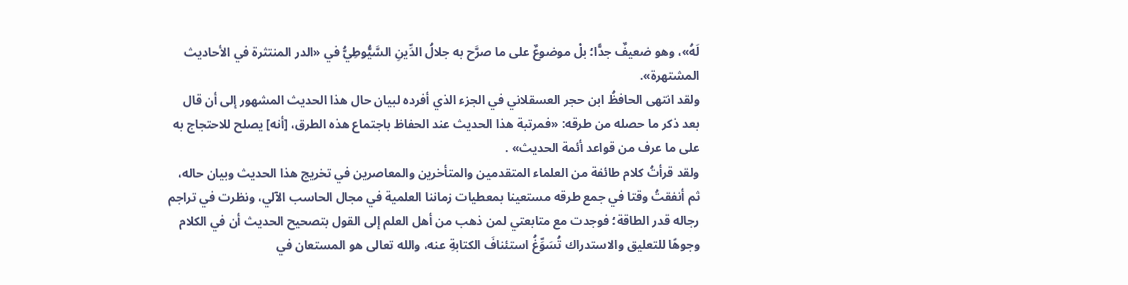لَهُ»، وهو ضعيفٌ جدًّا؛ بلْ موضوعٌ على ما صرَّح به جلالُ الدِّينِ السَّيُّوطِيُّ في «الدر المنتثرة في الأحاديث المشتهرة».
ولقد انتهى الحافظُ ابن حجر العسقلاني في الجزء الذي أفرده لبيان حال هذا الحديث المشهور إلى أن قال بعد ذكر ما حصله من طرقه: «فمرتبة هذا الحديث عند الحفاظ باجتماع هذه الطرق، [أنه] يصلح للاحتجاج به على ما عرف من قواعد أئمة الحديث» .
ولقد قرأتُ كلام طائفة من العلماء المتقدمين والمتأخرين والمعاصرين في تخريج هذا الحديث وبيان حاله، ثم أنفقتُ وقتا في جمع طرقه مستعينا بمعطيات زماننا العلمية في مجال الحاسب الآلي، ونظرت في تراجم رجاله قدر الطاقة؛ فوجدت مع متابعتي لمن ذهب من أهل العلم إلى القول بتصحيح الحديث أن في الكلام وجوهًا للتعليق والاستدراك تُسَوِّغُ استئنافَ الكتابةِ عنه، والله تعالى هو المستعان في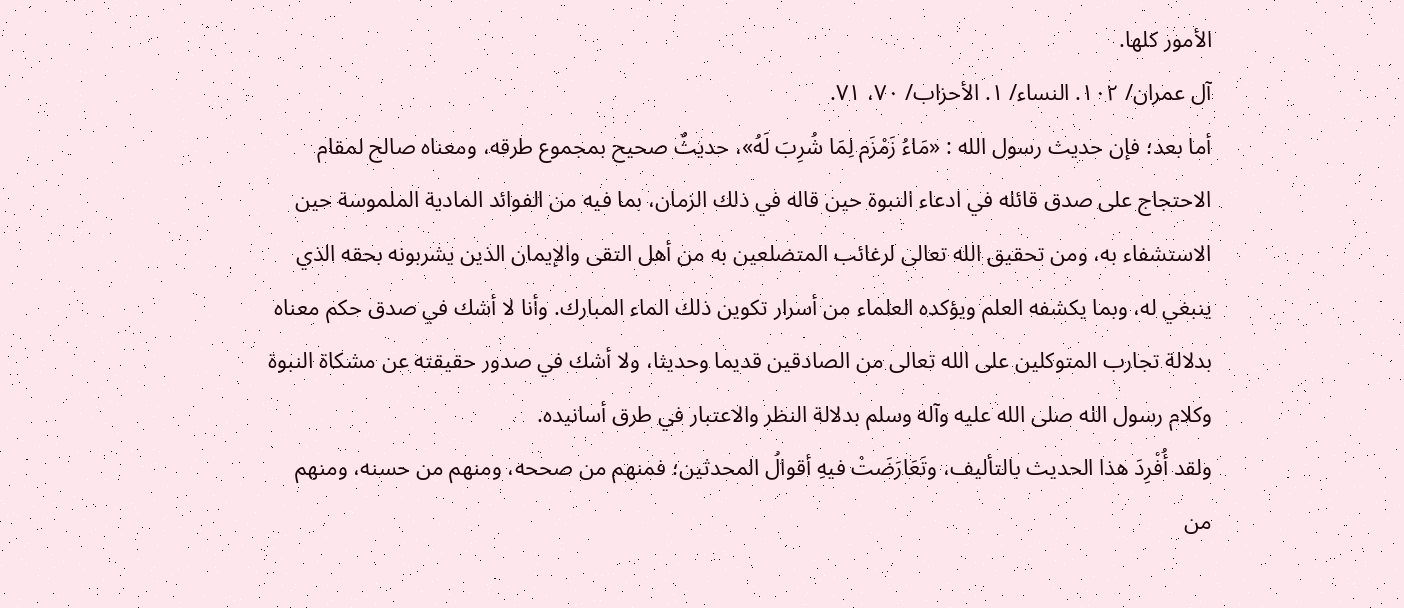الأمور كلها.
آل عمران/ ١٠٢. النساء/ ١. الأحزاب/ ٧٠، ٧١.
أما بعد؛ فإن حديث رسول الله : «مَاءُ زَمْزَم لِمَا شُرِبَ لَهُ»، حديثٌ صحيح بمجموع طرقه، ومعناه صالح لمقام الاحتجاج على صدق قائله في ادعاء النبوة حين قاله في ذلك الزمان، بما فيه من الفوائد المادية الملموسة حين الاستشفاء به، ومن تحقيق الله تعالى لرغائب المتضلعين به من أهل التقى والإيمان الذين يشربونه بحقه الذي ينبغي له، وبما يكشفه العلم ويؤكده العلماء من أسرار تكوين ذلك الماء المبارك. وأنا لا أشك في صدق حكم معناه بدلالة تجارب المتوكلين على الله تعالى من الصادقين قديما وحديثا، ولا أشك في صدور حقيقته عن مشكاة النبوة وكلام رسول الله صلى الله عليه وآله وسلم بدلالة النظر والاعتبار في طرق أسانيده.
ولقد أُفْرِدَ هذا الحديث بالتأليف، وتَعَارَضَتْ فيهِ أقوالُ المحدثين؛ فمنهم من صححه، ومنهم من حسنه، ومنهم من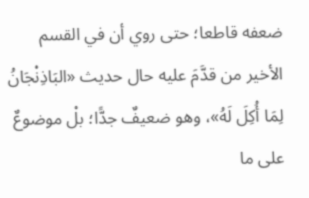ضعفه قاطعا؛ حتى روي أن في القسم الأخير من قدَّمَ عليه حال حديث «البَاذِنْجَانُ لِمَا أُكِلَ لَهُ»، وهو ضعيفٌ جدًّا؛ بلْ موضوعٌ على ما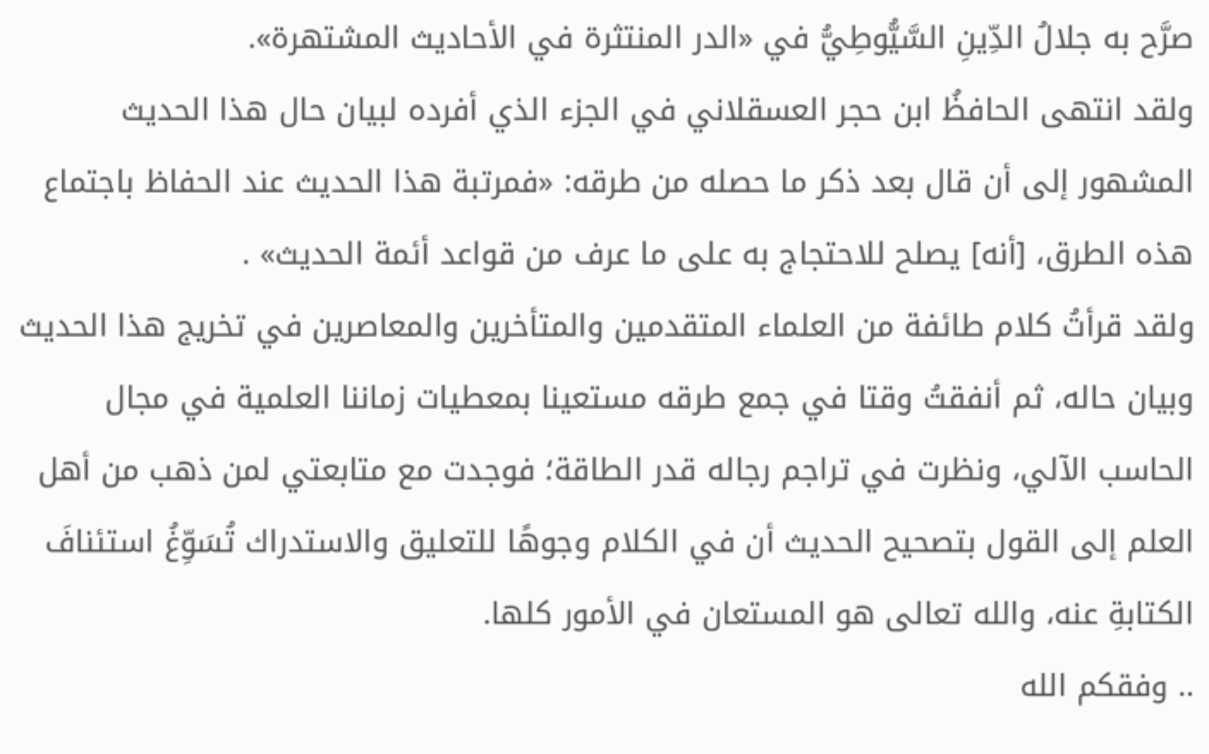صرَّح به جلالُ الدِّينِ السَّيُّوطِيُّ في «الدر المنتثرة في الأحاديث المشتهرة».
ولقد انتهى الحافظُ ابن حجر العسقلاني في الجزء الذي أفرده لبيان حال هذا الحديث المشهور إلى أن قال بعد ذكر ما حصله من طرقه: «فمرتبة هذا الحديث عند الحفاظ باجتماع هذه الطرق، [أنه] يصلح للاحتجاج به على ما عرف من قواعد أئمة الحديث» .
ولقد قرأتُ كلام طائفة من العلماء المتقدمين والمتأخرين والمعاصرين في تخريج هذا الحديث وبيان حاله، ثم أنفقتُ وقتا في جمع طرقه مستعينا بمعطيات زماننا العلمية في مجال الحاسب الآلي، ونظرت في تراجم رجاله قدر الطاقة؛ فوجدت مع متابعتي لمن ذهب من أهل العلم إلى القول بتصحيح الحديث أن في الكلام وجوهًا للتعليق والاستدراك تُسَوِّغُ استئنافَ الكتابةِ عنه، والله تعالى هو المستعان في الأمور كلها.
.. وفقكم الله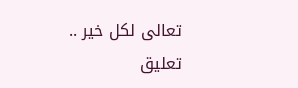تعالى لكل خير ..
تعليق